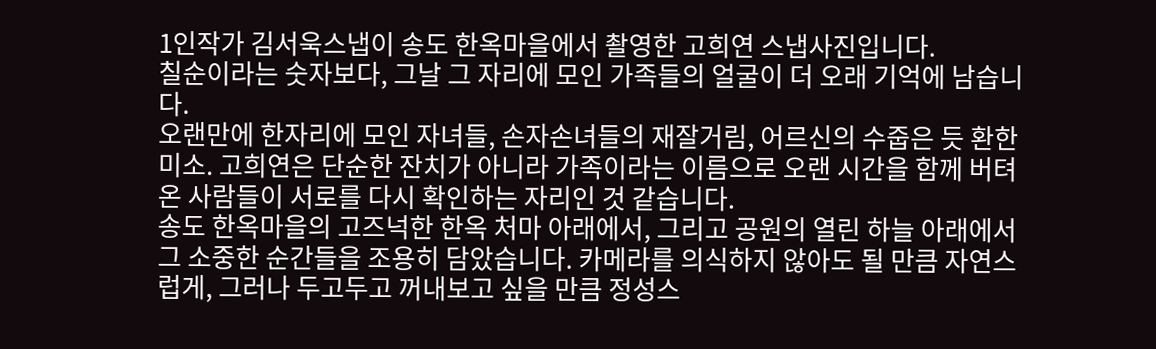1인작가 김서욱스냅이 송도 한옥마을에서 촬영한 고희연 스냅사진입니다.
칠순이라는 숫자보다, 그날 그 자리에 모인 가족들의 얼굴이 더 오래 기억에 남습니다.
오랜만에 한자리에 모인 자녀들, 손자손녀들의 재잘거림, 어르신의 수줍은 듯 환한 미소. 고희연은 단순한 잔치가 아니라 가족이라는 이름으로 오랜 시간을 함께 버텨온 사람들이 서로를 다시 확인하는 자리인 것 같습니다.
송도 한옥마을의 고즈넉한 한옥 처마 아래에서, 그리고 공원의 열린 하늘 아래에서 그 소중한 순간들을 조용히 담았습니다. 카메라를 의식하지 않아도 될 만큼 자연스럽게, 그러나 두고두고 꺼내보고 싶을 만큼 정성스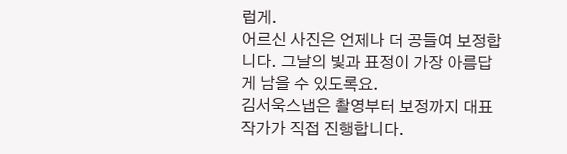럽게.
어르신 사진은 언제나 더 공들여 보정합니다. 그날의 빛과 표정이 가장 아름답게 남을 수 있도록요.
김서욱스냅은 촬영부터 보정까지 대표작가가 직접 진행합니다.